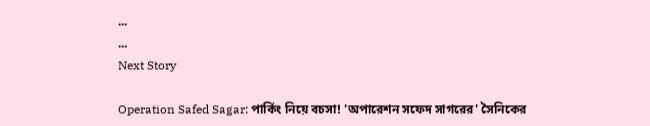...
...
Next Story

Operation Safed Sagar: পার্কিং নিয়ে বচসা! 'অপারেশন সফেদ সাগরের' সৈনিকের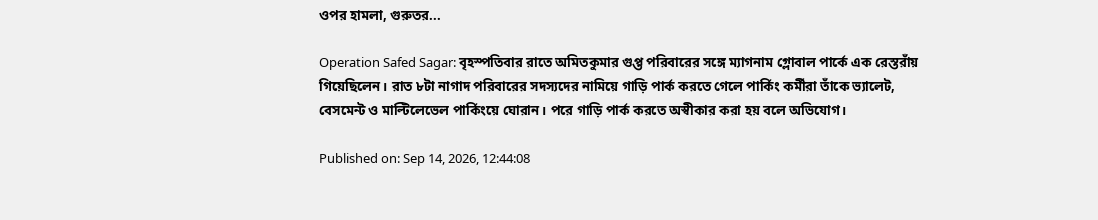ওপর হামলা, গুরুতর...

Operation Safed Sagar: বৃহস্পতিবার রাতে অমিতকুমার গুপ্ত পরিবারের সঙ্গে ম্যাগনাম গ্লোবাল পার্কে এক রেস্তরাঁয় গিয়েছিলেন। রাত ৮টা নাগাদ পরিবারের সদস্যদের নামিয়ে গাড়ি পার্ক করতে গেলে পার্কিং কর্মীরা তাঁকে ভ্যালেট, বেসমেন্ট ও মাল্টিলেভেল পার্কিংয়ে ঘোরান। পরে গাড়ি পার্ক করতে অস্বীকার করা হয় বলে অভিযোগ।

Published on: Sep 14, 2026, 12:44:08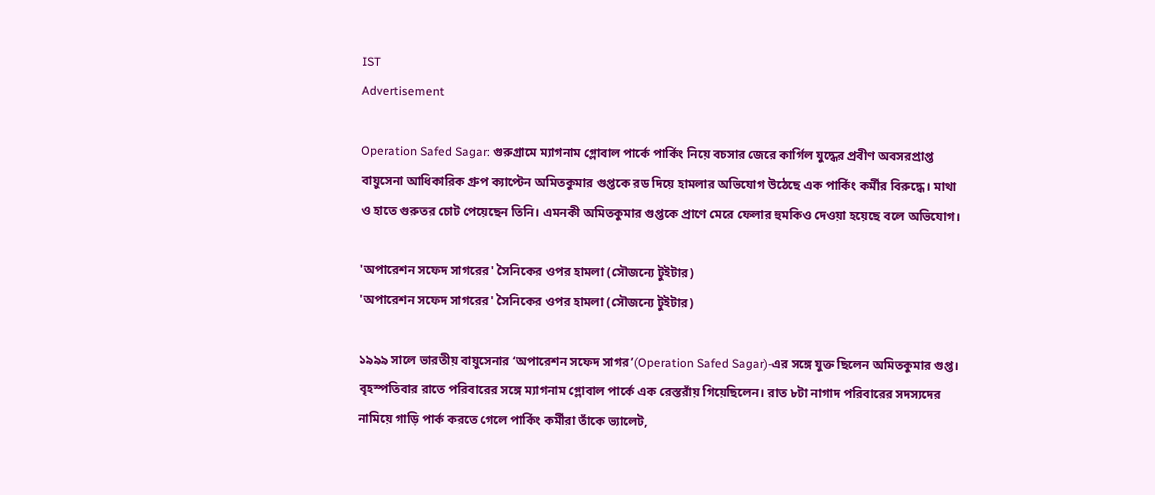IST
Advertisement

Operation Safed Sagar: গুরুগ্রামে ম্যাগনাম গ্লোবাল পার্কে পার্কিং নিয়ে বচসার জেরে কার্গিল যুদ্ধের প্রবীণ অবসরপ্রাপ্ত বায়ুসেনা আধিকারিক গ্রুপ ক্যাপ্টেন অমিতকুমার গুপ্তকে রড দিয়ে হামলার অভিযোগ উঠেছে এক পার্কিং কর্মীর বিরুদ্ধে। মাথা ও হাতে গুরুতর চোট পেয়েছেন তিনি। এমনকী অমিতকুমার গুপ্তকে প্রাণে মেরে ফেলার হুমকিও দেওয়া হয়েছে বলে অভিযোগ।

'অপারেশন সফেদ সাগরের' সৈনিকের ওপর হামলা (সৌজন্যে টুইটার)
'অপারেশন সফেদ সাগরের' সৈনিকের ওপর হামলা (সৌজন্যে টুইটার)

১৯৯৯ সালে ভারতীয় বায়ুসেনার ‘অপারেশন সফেদ সাগর’(Operation Safed Sagar)-এর সঙ্গে যুক্ত ছিলেন অমিতকুমার গুপ্ত। বৃহস্পতিবার রাতে পরিবারের সঙ্গে ম্যাগনাম গ্লোবাল পার্কে এক রেস্তরাঁয় গিয়েছিলেন। রাত ৮টা নাগাদ পরিবারের সদস্যদের নামিয়ে গাড়ি পার্ক করতে গেলে পার্কিং কর্মীরা তাঁকে ভ্যালেট,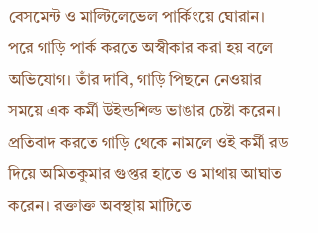বেসমেন্ট ও মাল্টিলেভেল পার্কিংয়ে ঘোরান। পরে গাড়ি পার্ক করতে অস্বীকার করা হয় বলে অভিযোগ। তাঁর দাবি, গাড়ি পিছনে নেওয়ার সময়ে এক কর্মী উইন্ডশিল্ড ভাঙার চেষ্টা করেন। প্রতিবাদ করতে গাড়ি থেকে নামলে ওই কর্মী রড দিয়ে অমিতকুমার গুপ্তর হাতে ও মাথায় আঘাত করেন। রক্তাক্ত অবস্থায় মাটিতে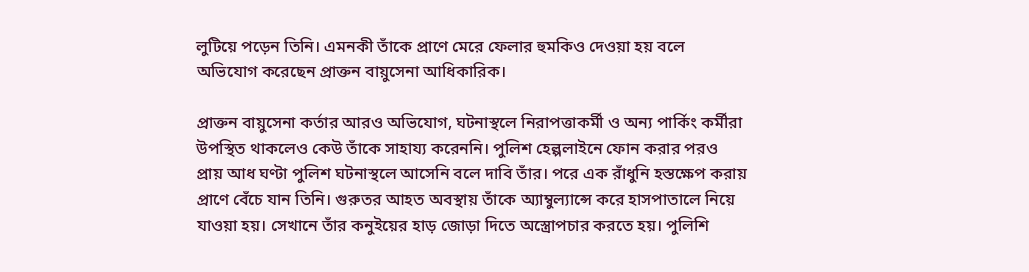লুটিয়ে পড়েন তিনি। এমনকী তাঁকে প্রাণে মেরে ফেলার হুমকিও দেওয়া হয় বলে অভিযোগ করেছেন প্রাক্তন বায়ুসেনা আধিকারিক।

প্রাক্তন বায়ুসেনা কর্তার আরও অভিযোগ, ঘটনাস্থলে নিরাপত্তাকর্মী ও অন্য পার্কিং কর্মীরা উপস্থিত থাকলেও কেউ তাঁকে সাহায্য করেননি। পুলিশ হেল্পলাইনে ফোন করার পরও প্রায় আধ ঘণ্টা পুলিশ ঘটনাস্থলে আসেনি বলে দাবি তাঁর। পরে এক রাঁধুনি হস্তক্ষেপ করায় প্রাণে বেঁচে যান তিনি। গুরুতর আহত অবস্থায় তাঁকে অ্যাম্বুল্যান্সে করে হাসপাতালে নিয়ে যাওয়া হয়। সেখানে তাঁর কনুইয়ের হাড় জোড়া দিতে অস্ত্রোপচার করতে হয়। পুলিশি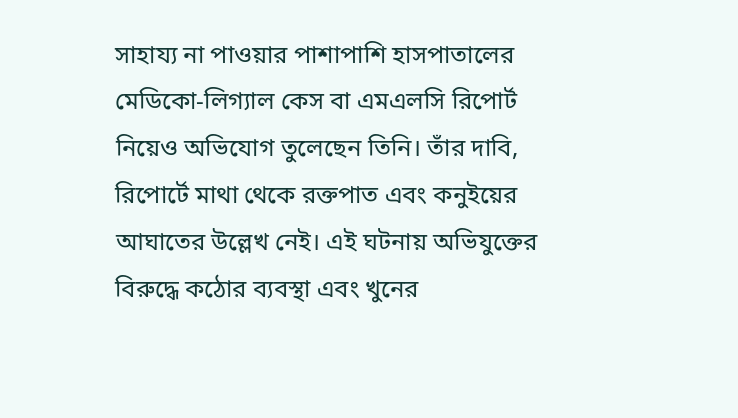সাহায্য না পাওয়ার পাশাপাশি হাসপাতালের মেডিকো-লিগ্যাল কেস বা এমএলসি রিপোর্ট নিয়েও অভিযোগ তুলেছেন তিনি। তাঁর দাবি, রিপোর্টে মাথা থেকে রক্তপাত এবং কনুইয়ের আঘাতের উল্লেখ নেই। এই ঘটনায় অভিযুক্তের বিরুদ্ধে কঠোর ব্যবস্থা এবং খুনের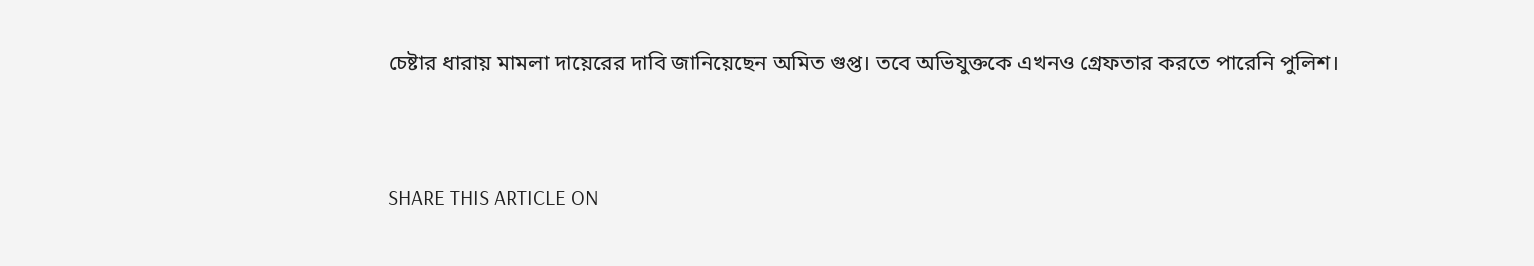চেষ্টার ধারায় মামলা দায়েরের দাবি জানিয়েছেন অমিত গুপ্ত। তবে অভিযুক্তকে এখনও গ্রেফতার করতে পারেনি পুলিশ।


SHARE THIS ARTICLE ON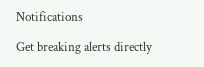Notifications

Get breaking alerts directly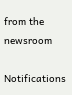from the newsroom

Notifications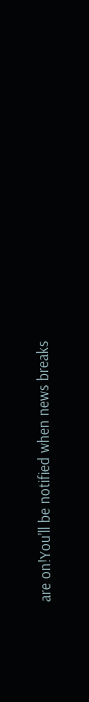are on!You'll be notified when news breaks